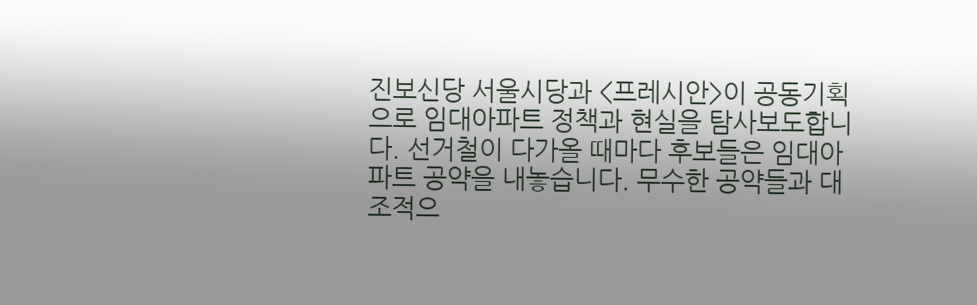진보신당 서울시당과 <프레시안>이 공동기획으로 임대아파트 정책과 현실을 탐사보도합니다. 선거철이 다가올 때마다 후보들은 임대아파트 공약을 내놓습니다. 무수한 공약들과 대조적으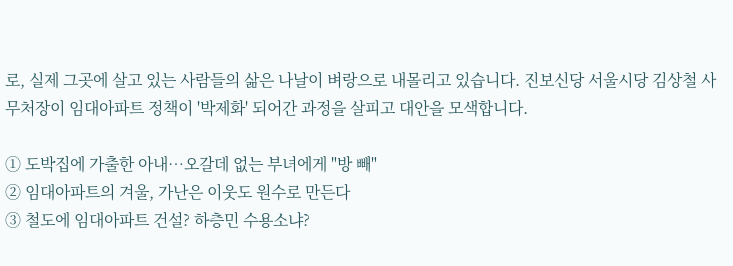로, 실제 그곳에 살고 있는 사람들의 삶은 나날이 벼랑으로 내몰리고 있습니다. 진보신당 서울시당 김상철 사무처장이 임대아파트 정책이 '박제화' 되어간 과정을 살피고 대안을 모색합니다.

① 도박집에 가출한 아내…오갈데 없는 부녀에게 "방 빼"
② 임대아파트의 겨울, 가난은 이웃도 원수로 만든다
③ 철도에 임대아파트 건설? 하층민 수용소냐?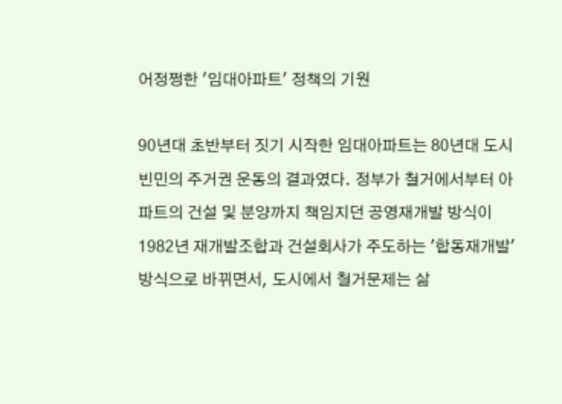어정쩡한 '임대아파트' 정책의 기원

90년대 초반부터 짓기 시작한 임대아파트는 80년대 도시빈민의 주거권 운동의 결과였다. 정부가 철거에서부터 아파트의 건설 및 분양까지 책임지던 공영재개발 방식이 1982년 재개발조합과 건설회사가 주도하는 '합동재개발' 방식으로 바뀌면서, 도시에서 철거문제는 삶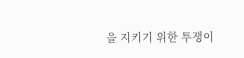을 지키기 위한 투쟁이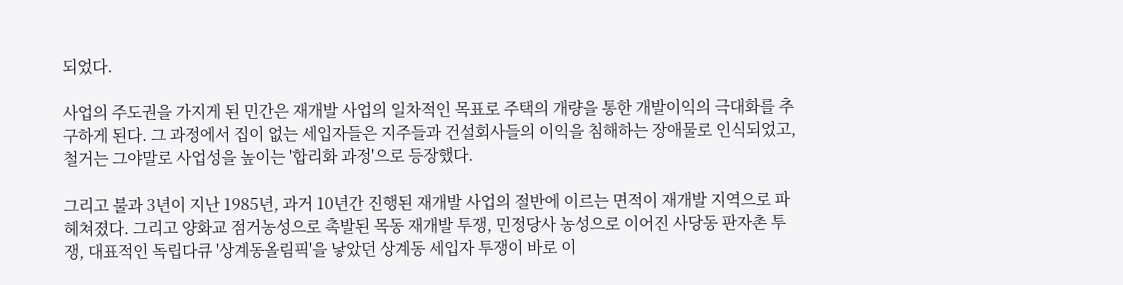되었다.

사업의 주도권을 가지게 된 민간은 재개발 사업의 일차적인 목표로 주택의 개량을 통한 개발이익의 극대화를 추구하게 된다. 그 과정에서 집이 없는 세입자들은 지주들과 건설회사들의 이익을 침해하는 장애물로 인식되었고, 철거는 그야말로 사업성을 높이는 '합리화 과정'으로 등장했다.

그리고 불과 3년이 지난 1985년, 과거 10년간 진행된 재개발 사업의 절반에 이르는 면적이 재개발 지역으로 파헤쳐졌다. 그리고 양화교 점거농성으로 촉발된 목동 재개발 투쟁, 민정당사 농성으로 이어진 사당동 판자촌 투쟁, 대표적인 독립다큐 '상계동올림픽'을 낳았던 상계동 세입자 투쟁이 바로 이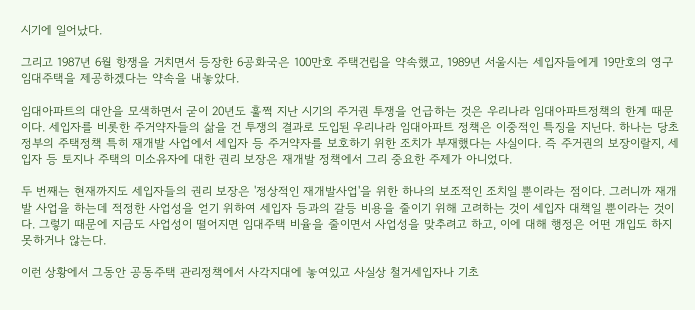시기에 일어났다.

그리고 1987년 6월 항쟁을 거치면서 등장한 6공화국은 100만호 주택건립을 약속했고, 1989년 서울시는 세입자들에게 19만호의 영구임대주택을 제공하겠다는 약속을 내놓았다.

임대아파트의 대안을 모색하면서 굳이 20년도 훌쩍 지난 시기의 주거권 투쟁을 언급하는 것은 우리나라 임대아파트정책의 한계 때문이다. 세입자를 비롯한 주거약자들의 삶을 건 투쟁의 결과로 도입된 우리나라 임대아파트 정책은 이중적인 특징을 지닌다. 하나는 당초 정부의 주택정책 특히 재개발 사업에서 세입자 등 주거약자를 보호하기 위한 조치가 부재했다는 사실이다. 즉 주거권의 보장이랄지, 세입자 등 토지나 주택의 미소유자에 대한 권리 보장은 재개발 정책에서 그리 중요한 주제가 아니었다.

두 번째는 현재까지도 세입자들의 권리 보장은 '정상적인 재개발사업'을 위한 하나의 보조적인 조치일 뿐이라는 점이다. 그러니까 재개발 사업을 하는데 적정한 사업성을 얻기 위하여 세입자 등과의 갈등 비용을 줄이기 위해 고려하는 것이 세입자 대책일 뿐이라는 것이다. 그렇기 때문에 지금도 사업성이 떨어지면 임대주택 비율을 줄이면서 사업성을 맞추려고 하고, 이에 대해 행정은 어떤 개입도 하지 못하거나 않는다.

이런 상황에서 그동안 공동주택 관리정책에서 사각지대에 놓여있고 사실상 철거세입자나 기초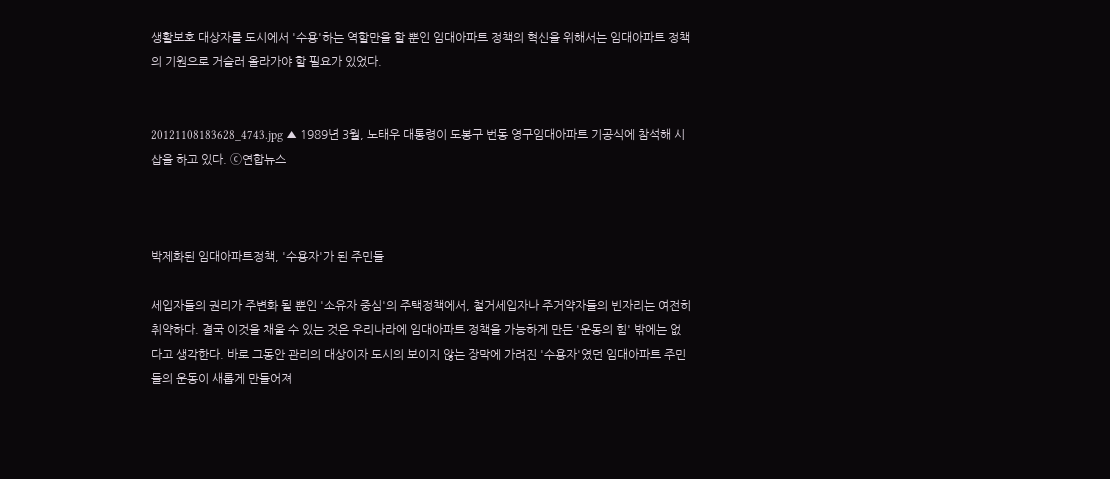생활보호 대상자를 도시에서 '수용'하는 역할만을 할 뿐인 임대아파트 정책의 혁신을 위해서는 임대아파트 정책의 기원으로 거슬러 올라가야 할 필요가 있었다.


20121108183628_4743.jpg ▲ 1989년 3월, 노태우 대통령이 도봉구 번동 영구임대아파트 기공식에 참석해 시삽을 하고 있다. ⓒ연합뉴스



박제화된 임대아파트정책, '수용자'가 된 주민들

세입자들의 권리가 주변화 될 뿐인 '소유자 중심'의 주택정책에서, 철거세입자나 주거약자들의 빈자리는 여전히 취약하다. 결국 이것을 채울 수 있는 것은 우리나라에 임대아파트 정책을 가능하게 만든 '운동의 힘' 밖에는 없다고 생각한다. 바로 그동안 관리의 대상이자 도시의 보이지 않는 장막에 가려진 '수용자'였던 임대아파트 주민들의 운동이 새롭게 만들어져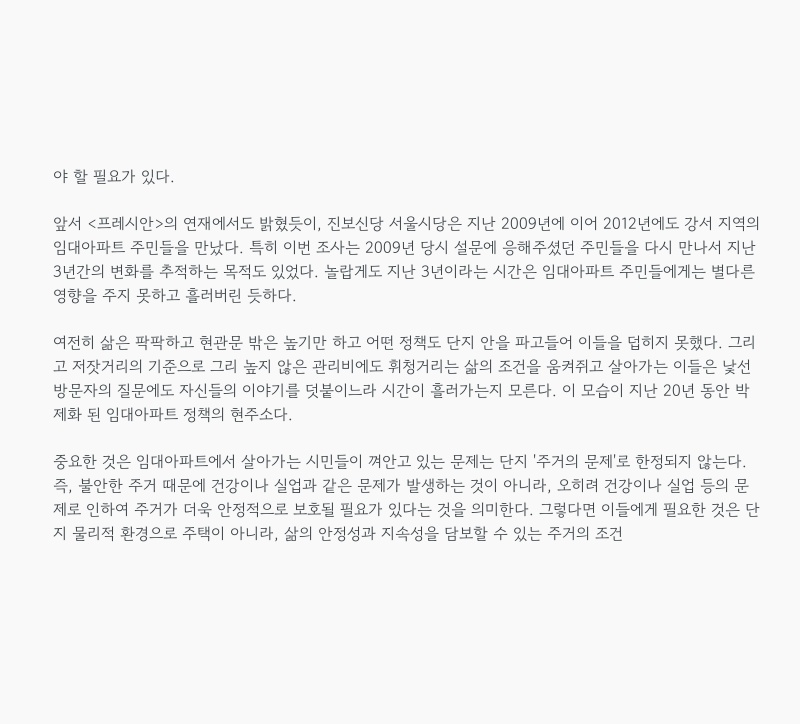야 할 필요가 있다.

앞서 <프레시안>의 연재에서도 밝혔듯이, 진보신당 서울시당은 지난 2009년에 이어 2012년에도 강서 지역의 임대아파트 주민들을 만났다. 특히 이번 조사는 2009년 당시 설문에 응해주셨던 주민들을 다시 만나서 지난 3년간의 변화를 추적하는 목적도 있었다. 놀랍게도 지난 3년이라는 시간은 임대아파트 주민들에게는 별다른 영향을 주지 못하고 흘러버린 듯하다.

여전히 삶은 팍팍하고 현관문 밖은 높기만 하고 어떤 정책도 단지 안을 파고들어 이들을 덥히지 못했다. 그리고 저잣거리의 기준으로 그리 높지 않은 관리비에도 휘청거리는 삶의 조건을 움켜쥐고 살아가는 이들은 낯선 방문자의 질문에도 자신들의 이야기를 덧붙이느라 시간이 흘러가는지 모른다. 이 모습이 지난 20년 동안 박제화 된 임대아파트 정책의 현주소다.

중요한 것은 임대아파트에서 살아가는 시민들이 껴안고 있는 문제는 단지 '주거의 문제'로 한정되지 않는다. 즉, 불안한 주거 때문에 건강이나 실업과 같은 문제가 발생하는 것이 아니라, 오히려 건강이나 실업 등의 문제로 인하여 주거가 더욱 안정적으로 보호될 필요가 있다는 것을 의미한다. 그렇다면 이들에게 필요한 것은 단지 물리적 환경으로 주택이 아니라, 삶의 안정성과 지속성을 담보할 수 있는 주거의 조건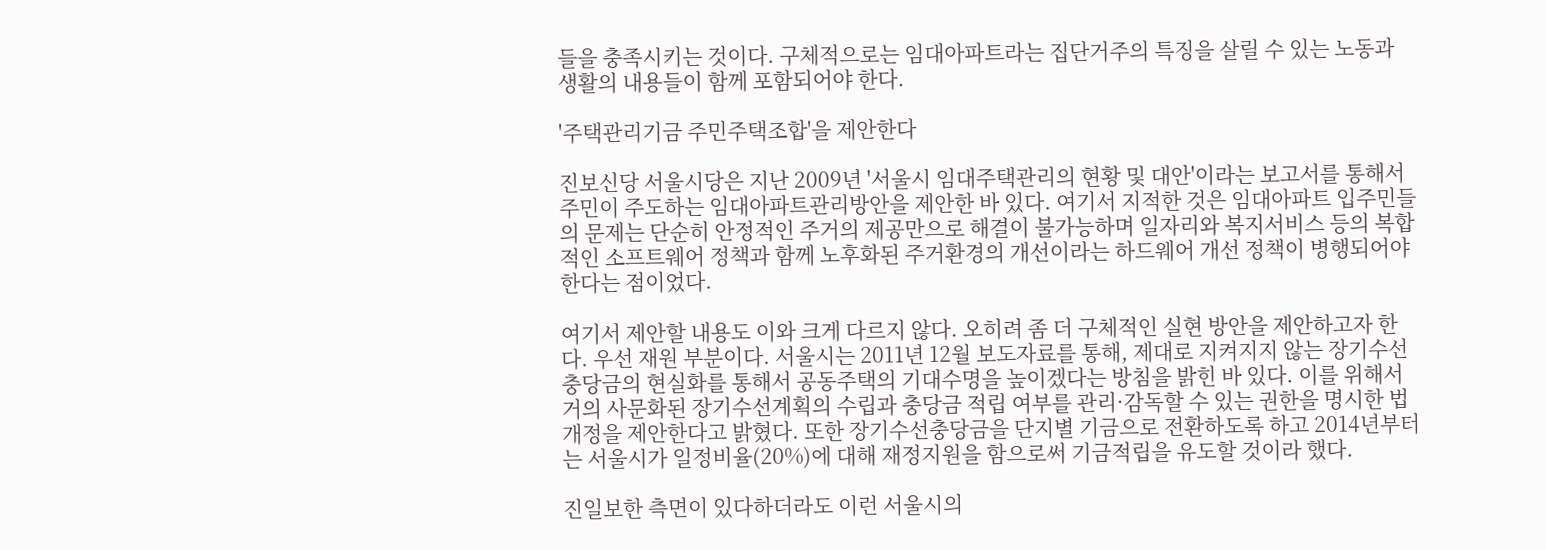들을 충족시키는 것이다. 구체적으로는 임대아파트라는 집단거주의 특징을 살릴 수 있는 노동과 생활의 내용들이 함께 포함되어야 한다.

'주택관리기금 주민주택조합'을 제안한다

진보신당 서울시당은 지난 2009년 '서울시 임대주택관리의 현황 및 대안'이라는 보고서를 통해서 주민이 주도하는 임대아파트관리방안을 제안한 바 있다. 여기서 지적한 것은 임대아파트 입주민들의 문제는 단순히 안정적인 주거의 제공만으로 해결이 불가능하며 일자리와 복지서비스 등의 복합적인 소프트웨어 정책과 함께 노후화된 주거환경의 개선이라는 하드웨어 개선 정책이 병행되어야 한다는 점이었다.

여기서 제안할 내용도 이와 크게 다르지 않다. 오히려 좀 더 구체적인 실현 방안을 제안하고자 한다. 우선 재원 부분이다. 서울시는 2011년 12월 보도자료를 통해, 제대로 지켜지지 않는 장기수선충당금의 현실화를 통해서 공동주택의 기대수명을 높이겠다는 방침을 밝힌 바 있다. 이를 위해서 거의 사문화된 장기수선계획의 수립과 충당금 적립 여부를 관리·감독할 수 있는 권한을 명시한 법 개정을 제안한다고 밝혔다. 또한 장기수선충당금을 단지별 기금으로 전환하도록 하고 2014년부터는 서울시가 일정비율(20%)에 대해 재정지원을 함으로써 기금적립을 유도할 것이라 했다.

진일보한 측면이 있다하더라도 이런 서울시의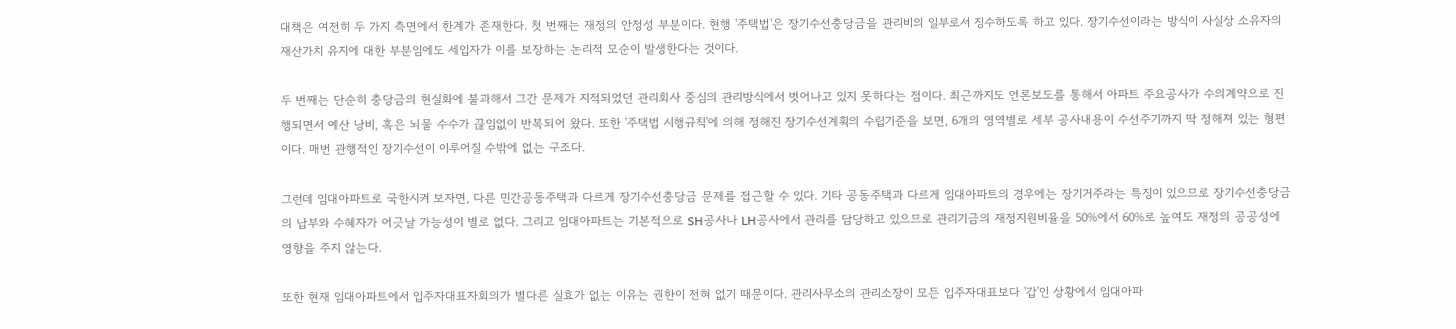대책은 여전히 두 가지 측면에서 한계가 존재한다. 첫 번째는 재정의 안정성 부분이다. 현행 '주택법'은 장기수선충당금을 관리비의 일부로서 징수하도록 하고 있다. 장기수선이라는 방식이 사실상 소유자의 재산가치 유지에 대한 부분임에도 세입자가 이를 보장하는 논리적 모순이 발생한다는 것이다.

두 번째는 단순히 충당금의 현실화에 불과해서 그간 문제가 지적되었던 관리회사 중심의 관리방식에서 벗어나고 있지 못하다는 점이다. 최근까지도 언론보도를 통해서 아파트 주요공사가 수의계약으로 진행되면서 예산 낭비, 혹은 뇌물 수수가 끊임없이 반복되어 왔다. 또한 '주택법 시행규칙'에 의해 정해진 장기수선계획의 수립기준을 보면, 6개의 영역별로 세부 공사내용이 수선주기까지 딱 정해져 있는 형편이다. 매번 관행적인 장기수선이 이루어질 수밖에 없는 구조다.

그런데 임대아파트로 국한시켜 보자면, 다른 민간공동주택과 다르게 장기수선충당금 문제를 접근할 수 있다. 기타 공동주택과 다르게 임대아파트의 경우에는 장기거주라는 특징이 있으므로 장기수선충당금의 납부와 수혜자가 어긋날 가능성이 별로 없다. 그리고 임대아파트는 기본적으로 SH공사나 LH공사에서 관리를 담당하고 있으므로 관리기금의 재정지원비율을 50%에서 60%로 높여도 재정의 공공성에 영향을 주지 않는다.

또한 현재 임대아파트에서 입주자대표자회의가 별다른 실효가 없는 이유는 권한이 전혀 없기 때문이다. 관리사무소의 관리소장이 모든 입주자대표보다 '갑'인 상황에서 임대아파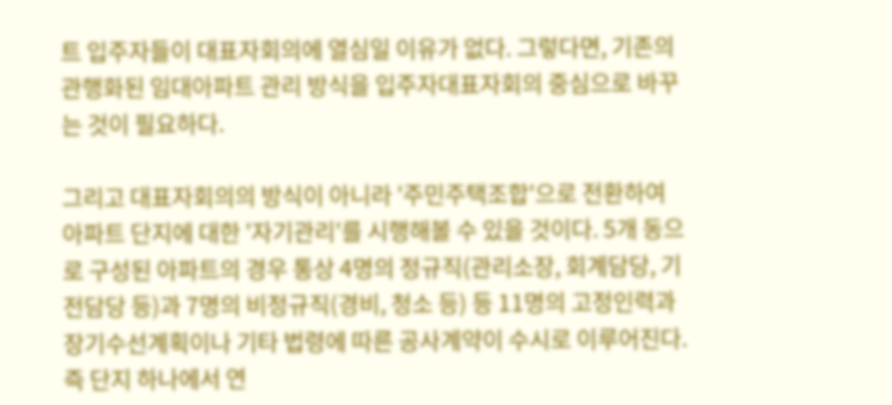트 입주자들이 대표자회의에 열심일 이유가 없다. 그렇다면, 기존의 관행화된 임대아파트 관리 방식을 입주자대표자회의 중심으로 바꾸는 것이 필요하다.

그리고 대표자회의의 방식이 아니라 '주민주택조합'으로 전환하여 아파트 단지에 대한 '자기관리'를 시행해볼 수 있을 것이다. 5개 동으로 구성된 아파트의 경우 통상 4명의 정규직(관리소장, 회계담당, 기전담당 등)과 7명의 비정규직(경비, 청소 등) 등 11명의 고정인력과 장기수선계획이나 기타 법령에 따른 공사계약이 수시로 이루어진다. 즉 단지 하나에서 연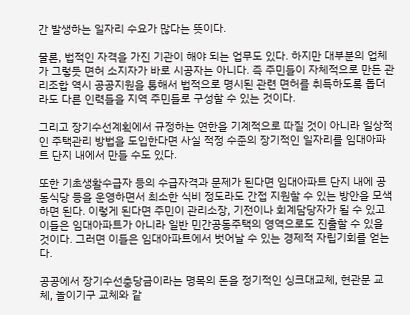간 발생하는 일자리 수요가 많다는 뜻이다.

물론, 법적인 자격을 가진 기관이 해야 되는 업무도 있다. 하지만 대부분의 업체가 그렇듯 면허 소지자가 바로 시공자는 아니다. 즉 주민들이 자체적으로 만든 관리조합 역시 공공지원을 통해서 법적으로 명시된 관련 면허를 취득하도록 돕더라도 다른 인력들을 지역 주민들로 구성할 수 있는 것이다.

그리고 장기수선계획에서 규정하는 연한을 기계적으로 따질 것이 아니라 일상적인 주택관리 방법을 도입한다면 사실 적정 수준의 장기적인 일자리를 임대아파트 단지 내에서 만들 수도 있다.

또한 기초생활수급자 등의 수급자격과 문제가 된다면 임대아파트 단지 내에 공동식당 등을 운영하면서 최소한 식비 정도라도 간접 지원할 수 있는 방안을 모색하면 된다. 이렇게 된다면 주민이 관리소장, 기전이나 회계담당자가 될 수 있고 이들은 임대아파트가 아니라 일반 민간공동주택의 영역으로도 진출할 수 있을 것이다. 그러면 이들은 임대아파트에서 벗어날 수 있는 경제적 자립기회를 얻는다.

공공에서 장기수선충당금이라는 명목의 돈을 정기적인 싱크대교체, 현관문 교체, 놀이기구 교체와 같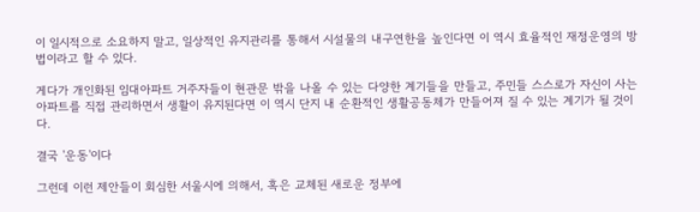이 일시적으로 소요하지 말고, 일상적인 유지관리를 통해서 시설물의 내구연한을 높인다면 이 역시 효율적인 재정운영의 방법이라고 할 수 있다.

게다가 개인화된 임대아파트 거주자들이 현관문 밖을 나올 수 있는 다양한 계기들을 만들고, 주민들 스스로가 자신이 사는 아파트를 직접 관리하면서 생활이 유지된다면 이 역시 단지 내 순환적인 생활공동체가 만들어져 질 수 있는 계기가 될 것이다.

결국 '운동'이다

그런데 이런 제안들이 회심한 서울시에 의해서, 혹은 교체된 새로운 정부에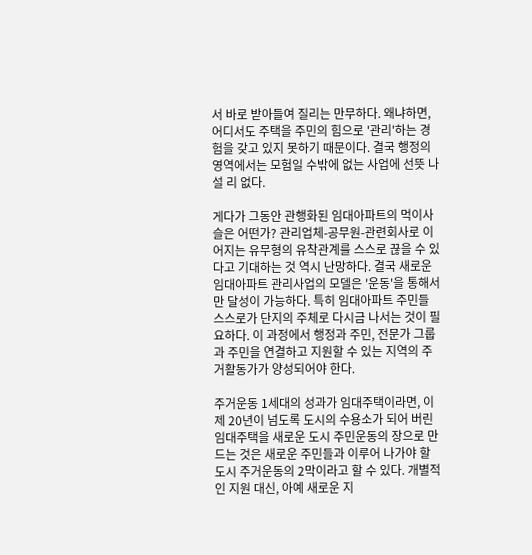서 바로 받아들여 질리는 만무하다. 왜냐하면, 어디서도 주택을 주민의 힘으로 '관리'하는 경험을 갖고 있지 못하기 때문이다. 결국 행정의 영역에서는 모험일 수밖에 없는 사업에 선뜻 나설 리 없다.

게다가 그동안 관행화된 임대아파트의 먹이사슬은 어떤가? 관리업체-공무원-관련회사로 이어지는 유무형의 유착관계를 스스로 끊을 수 있다고 기대하는 것 역시 난망하다. 결국 새로운 임대아파트 관리사업의 모델은 '운동'을 통해서만 달성이 가능하다. 특히 임대아파트 주민들 스스로가 단지의 주체로 다시금 나서는 것이 필요하다. 이 과정에서 행정과 주민, 전문가 그룹과 주민을 연결하고 지원할 수 있는 지역의 주거활동가가 양성되어야 한다.

주거운동 1세대의 성과가 임대주택이라면, 이제 20년이 넘도록 도시의 수용소가 되어 버린 임대주택을 새로운 도시 주민운동의 장으로 만드는 것은 새로운 주민들과 이루어 나가야 할 도시 주거운동의 2막이라고 할 수 있다. 개별적인 지원 대신, 아예 새로운 지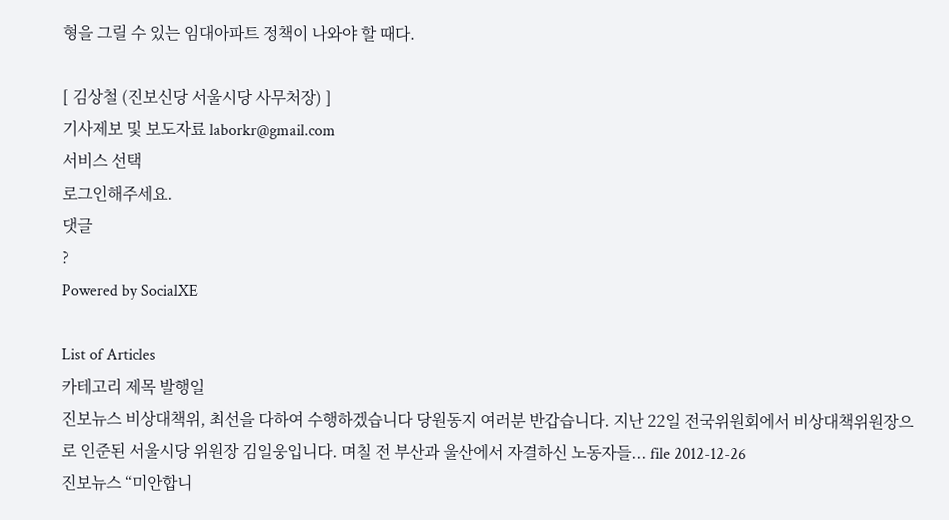형을 그릴 수 있는 임대아파트 정책이 나와야 할 때다.

[ 김상철 (진보신당 서울시당 사무처장) ]
기사제보 및 보도자료 laborkr@gmail.com
서비스 선택
로그인해주세요.
댓글
?
Powered by SocialXE

List of Articles
카테고리 제목 발행일
진보뉴스 비상대책위, 최선을 다하여 수행하겠습니다 당원동지 여러분 반갑습니다. 지난 22일 전국위원회에서 비상대책위원장으로 인준된 서울시당 위원장 김일웅입니다. 며칠 전 부산과 울산에서 자결하신 노동자들... file 2012-12-26
진보뉴스 “미안합니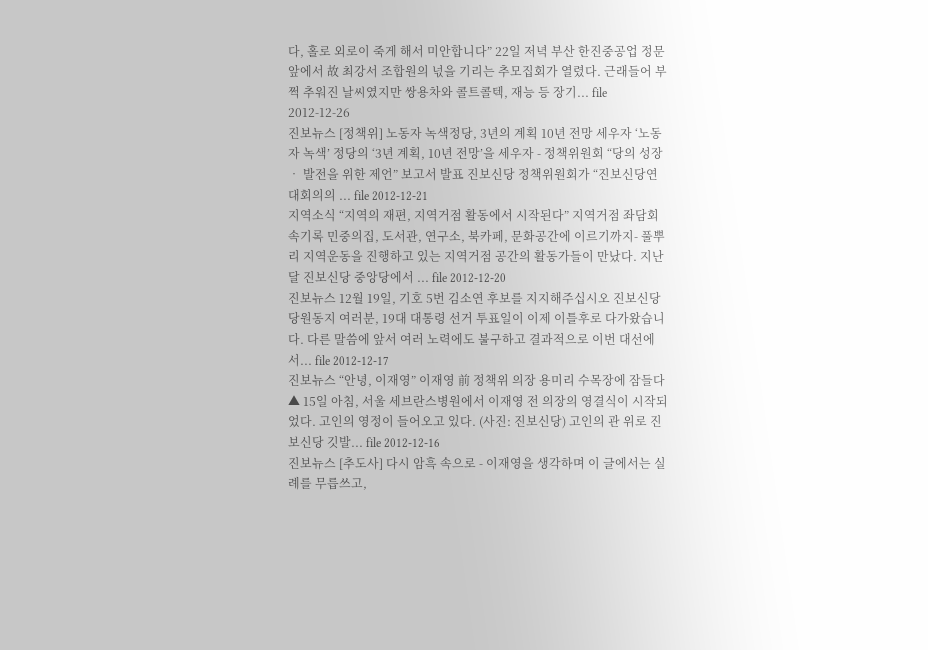다, 홀로 외로이 죽게 해서 미안합니다” 22일 저녁 부산 한진중공업 정문 앞에서 故 최강서 조합원의 넋을 기리는 추모집회가 열렸다. 근래들어 부쩍 추워진 날씨였지만 쌍용차와 콜트콜텍, 재능 등 장기... file 2012-12-26
진보뉴스 [정책위] 노동자 녹색정당, 3년의 계획 10년 전망 세우자 ‘노동자 녹색’ 정당의 ‘3년 계획, 10년 전망’을 세우자 - 정책위원회 “당의 성장 ‧ 발전을 위한 제언” 보고서 발표 진보신당 정책위원회가 “진보신당연대회의의 ... file 2012-12-21
지역소식 “지역의 재편, 지역거점 활동에서 시작된다” 지역거점 좌담회 속기록 민중의집, 도서관, 연구소, 북카페, 문화공간에 이르기까지- 풀뿌리 지역운동을 진행하고 있는 지역거점 공간의 활동가들이 만났다. 지난달 진보신당 중앙당에서 ... file 2012-12-20
진보뉴스 12월 19일, 기호 5번 김소연 후보를 지지해주십시오 진보신당 당원동지 여러분, 19대 대통령 선거 투표일이 이제 이틀후로 다가왔습니다. 다른 말씀에 앞서 여러 노력에도 불구하고 결과적으로 이번 대선에서... file 2012-12-17
진보뉴스 “안녕, 이재영” 이재영 前 정책위 의장 용미리 수목장에 잠들다 ▲ 15일 아침, 서울 세브란스병원에서 이재영 전 의장의 영결식이 시작되었다. 고인의 영정이 들어오고 있다. (사진: 진보신당) 고인의 관 위로 진보신당 깃발... file 2012-12-16
진보뉴스 [추도사] 다시 암흑 속으로 - 이재영을 생각하며 이 글에서는 실례를 무릅쓰고,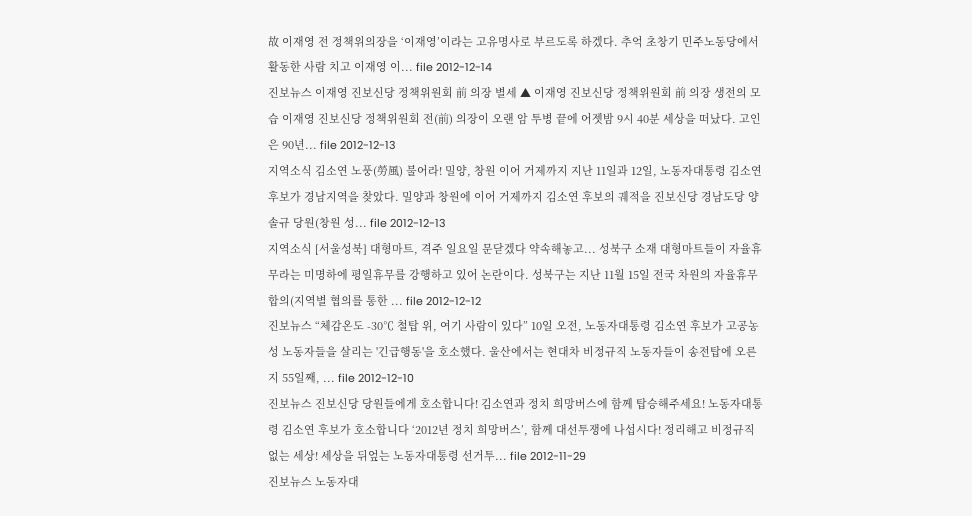故 이재영 전 정책위의장을 ‘이재영’이라는 고유명사로 부르도록 하겠다. 추억 초창기 민주노동당에서 활동한 사람 치고 이재영 이... file 2012-12-14
진보뉴스 이재영 진보신당 정책위원회 前 의장 별세 ▲ 이재영 진보신당 정책위원회 前 의장 생전의 모습 이재영 진보신당 정책위원회 전(前) 의장이 오랜 암 투병 끝에 어젯밤 9시 40분 세상을 떠났다. 고인은 90년... file 2012-12-13
지역소식 김소연 노풍(勞風) 불어라! 밀양, 창원 이어 거제까지 지난 11일과 12일, 노동자대통령 김소연 후보가 경남지역을 찾았다. 밀양과 창원에 이어 거제까지 김소연 후보의 궤적을 진보신당 경남도당 양솔규 당원(창원 성... file 2012-12-13
지역소식 [서울성북] 대형마트, 격주 일요일 문닫겠다 약속해놓고... 성북구 소재 대형마트들이 자율휴무라는 미명하에 평일휴무를 강행하고 있어 논란이다. 성북구는 지난 11월 15일 전국 차원의 자율휴무 합의(지역별 협의를 통한 ... file 2012-12-12
진보뉴스 “체감온도 -30℃ 철탑 위, 여기 사람이 있다” 10일 오전, 노동자대통령 김소연 후보가 고공농성 노동자들을 살리는 '긴급행동'을 호소했다. 울산에서는 현대차 비정규직 노동자들이 송전탑에 오른지 55일째, ... file 2012-12-10
진보뉴스 진보신당 당원들에게 호소합니다! 김소연과 정치 희망버스에 함께 탑승해주세요! 노동자대통령 김소연 후보가 호소합니다 ‘2012년 정치 희망버스’, 함께 대선투쟁에 나섭시다! 정리해고 비정규직 없는 세상! 세상을 뒤엎는 노동자대통령 선거투... file 2012-11-29
진보뉴스 노동자대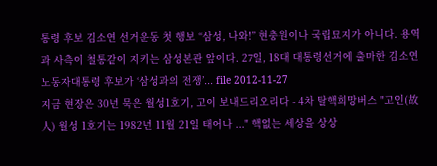통령 후보 김소연 선거운동 첫 행보 “삼성, 나와!” 현충원이나 국립묘지가 아니다. 용역과 사측이 철통같이 지키는 삼성본관 앞이다. 27일, 18대 대통령선거에 출마한 김소연 노동자대통령 후보가 ‘삼성과의 전쟁’... file 2012-11-27
지금 현장은 30년 묵은 월성1호기, 고이 보내드리오리다 - 4차 탈핵희망버스 "고인(故人) 월성 1호기는 1982년 11월 21일 태어나 ..." 핵없는 세상을 상상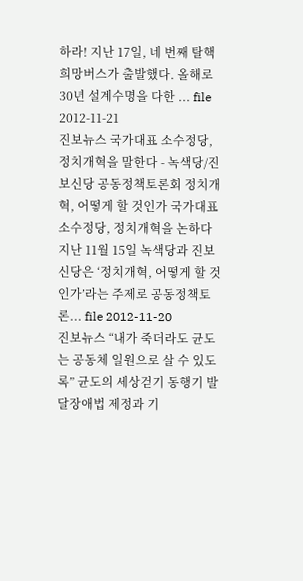하라! 지난 17일, 네 번째 탈핵희망버스가 출발했다. 올해로 30년 설계수명을 다한 ... file 2012-11-21
진보뉴스 국가대표 소수정당, 정치개혁을 말한다 - 녹색당/진보신당 공동정책토론회 정치개혁, 어떻게 할 것인가 국가대표 소수정당, 정치개혁을 논하다 지난 11월 15일 녹색당과 진보신당은 ‘정치개혁, 어떻게 할 것인가’라는 주제로 공동정책토론... file 2012-11-20
진보뉴스 “내가 죽더라도 균도는 공동체 일원으로 살 수 있도록” 균도의 세상걷기 동행기 발달장애법 제정과 기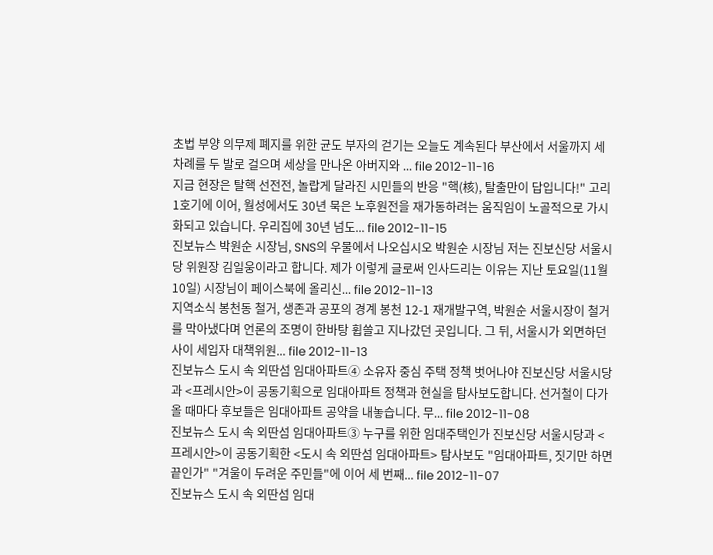초법 부양 의무제 폐지를 위한 균도 부자의 걷기는 오늘도 계속된다 부산에서 서울까지 세 차례를 두 발로 걸으며 세상을 만나온 아버지와 ... file 2012-11-16
지금 현장은 탈핵 선전전, 놀랍게 달라진 시민들의 반응 "핵(核), 탈출만이 답입니다!" 고리1호기에 이어, 월성에서도 30년 묵은 노후원전을 재가동하려는 움직임이 노골적으로 가시화되고 있습니다. 우리집에 30년 넘도... file 2012-11-15
진보뉴스 박원순 시장님, SNS의 우물에서 나오십시오 박원순 시장님 저는 진보신당 서울시당 위원장 김일웅이라고 합니다. 제가 이렇게 글로써 인사드리는 이유는 지난 토요일(11월 10일) 시장님이 페이스북에 올리신... file 2012-11-13
지역소식 봉천동 철거, 생존과 공포의 경계 봉천 12-1 재개발구역, 박원순 서울시장이 철거를 막아냈다며 언론의 조명이 한바탕 휩쓸고 지나갔던 곳입니다. 그 뒤, 서울시가 외면하던 사이 세입자 대책위원... file 2012-11-13
진보뉴스 도시 속 외딴섬 임대아파트④ 소유자 중심 주택 정책 벗어나야 진보신당 서울시당과 <프레시안>이 공동기획으로 임대아파트 정책과 현실을 탐사보도합니다. 선거철이 다가올 때마다 후보들은 임대아파트 공약을 내놓습니다. 무... file 2012-11-08
진보뉴스 도시 속 외딴섬 임대아파트③ 누구를 위한 임대주택인가 진보신당 서울시당과 <프레시안>이 공동기획한 <도시 속 외딴섬 임대아파트> 탐사보도 "임대아파트, 짓기만 하면 끝인가" "겨울이 두려운 주민들"에 이어 세 번째... file 2012-11-07
진보뉴스 도시 속 외딴섬 임대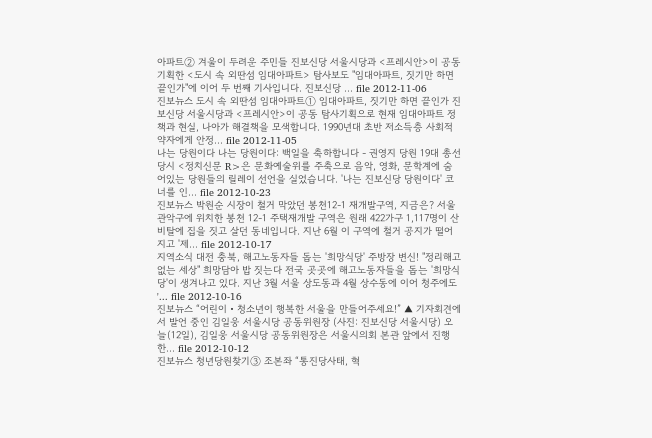아파트② 겨울이 두려운 주민들 진보신당 서울시당과 <프레시안>이 공동기획한 <도시 속 외딴섬 임대아파트> 탐사보도 "임대아파트, 짓기만 하면 끝인가"에 이어 두 번째 기사입니다. 진보신당 ... file 2012-11-06
진보뉴스 도시 속 외딴섬 임대아파트① 임대아파트, 짓기만 하면 끝인가 진보신당 서울시당과 <프레시안>이 공동 탐사기획으로 현재 임대아파트 정책과 현실, 나아가 해결책을 모색합니다. 1990년대 초반 저소득층 사회적 약자에게 안정... file 2012-11-05
나는 당원이다 나는 당원이다: 백일을 축하합니다 - 권영지 당원 19대 총선 당시 <정치신문 R>은 문화예술위를 주축으로 음악, 영화, 문학계에 숨어있는 당원들의 릴레이 선언을 실었습니다. '나는 진보신당 당원이다' 코너를 인... file 2012-10-23
진보뉴스 박원순 시장이 철거 막았던 봉천12-1 재개발구역, 지금은? 서울 관악구에 위치한 봉천 12-1 주택재개발 구역은 원래 422가구 1,117명이 산비탈에 집을 짓고 살던 동네입니다. 지난 6월 이 구역에 철거 공지가 떨어지고 '제... file 2012-10-17
지역소식 대전 충북, 해고노동자들 돕는 '희망식당' 주방장 변신! "정리해고없는 세상" 희망담아 밥 짓는다 전국 곳곳에 해고노동자들을 돕는 '희망식당'이 생겨나고 있다. 지난 3월 서울 상도동과 4월 상수동에 이어 청주에도 '... file 2012-10-16
진보뉴스 “어린이・청소년이 행복한 서울을 만들어주세요!” ▲ 기자회견에서 발언 중인 김일웅 서울시당 공동위원장 (사진: 진보신당 서울시당) 오늘(12일), 김일웅 서울시당 공동위원장은 서울시의회 본관 앞에서 진행한... file 2012-10-12
진보뉴스 청년당원찾기③ 조본좌 “통진당사태, 혁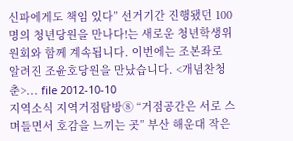신파에게도 책임 있다” 선거기간 진행됐던 100명의 청년당원을 만나다!는 새로운 청년학생위원회와 함께 계속됩니다. 이번에는 조본좌로 알려진 조윤호당원을 만났습니다. <개념찬청춘>... file 2012-10-10
지역소식 지역거점탐방⑧ “거점공간은 서로 스며들면서 호감을 느끼는 곳” 부산 해운대 작은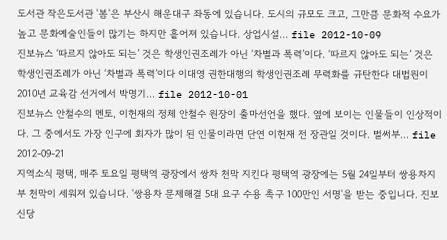도서관 작은도서관 '봄'은 부산시 해운대구 좌동에 있습니다. 도시의 규모도 크고, 그만큼 문화적 수요가 높고 문화예술인들이 많기는 하지만 흩어져 있습니다. 상업시설... file 2012-10-09
진보뉴스 ‘따르지 않아도 되는’ 것은 학생인권조례가 아닌 ‘차별과 폭력’이다. ‘따르지 않아도 되는’ 것은 학생인권조례가 아닌 ‘차별과 폭력’이다 이대영 권한대행의 학생인권조례 무력화를 규탄한다 대법원이 2010년 교육감 선거에서 박명기... file 2012-10-01
진보뉴스 안철수의 멘토, 이헌재의 정체 안철수 원장이 출마선언을 했다. 옆에 보이는 인물들이 인상적이다. 그 중에서도 가장 인구에 회자가 많이 된 인물이라면 단연 이헌재 전 장관일 것이다. 벌써부... file 2012-09-21
지역소식 평택, 매주 토요일 평택역 광장에서 쌍차 천막 지킨다 평택역 광장에는 5월 24일부터 쌍용차지부 천막이 세워져 있습니다. '쌍용차 문제해결 5대 요구 수용 촉구 100만인 서명'을 받는 중입니다. 진보신당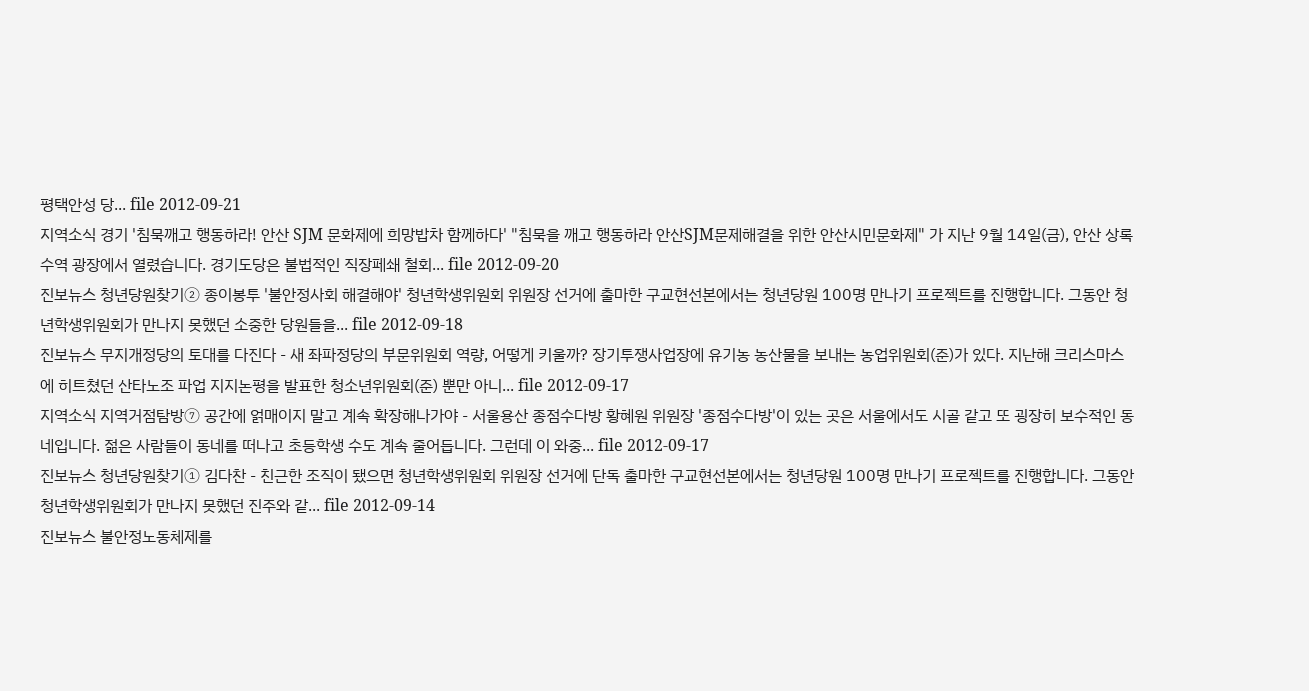평택안성 당... file 2012-09-21
지역소식 경기 '침묵깨고 행동하라! 안산 SJM 문화제에 희망밥차 함께하다' "침묵을 깨고 행동하라 안산SJM문제해결을 위한 안산시민문화제" 가 지난 9월 14일(금), 안산 상록수역 광장에서 열렸습니다. 경기도당은 불법적인 직장페쇄 철회... file 2012-09-20
진보뉴스 청년당원찾기② 종이봉투 '불안정사회 해결해야' 청년학생위원회 위원장 선거에 출마한 구교현선본에서는 청년당원 100명 만나기 프로젝트를 진행합니다. 그동안 청년학생위원회가 만나지 못했던 소중한 당원들을... file 2012-09-18
진보뉴스 무지개정당의 토대를 다진다 - 새 좌파정당의 부문위원회 역량, 어떻게 키울까? 장기투쟁사업장에 유기농 농산물을 보내는 농업위원회(준)가 있다. 지난해 크리스마스에 히트쳤던 산타노조 파업 지지논평을 발표한 청소년위원회(준) 뿐만 아니... file 2012-09-17
지역소식 지역거점탐방⑦ 공간에 얽매이지 말고 계속 확장해나가야 - 서울용산 종점수다방 황혜원 위원장 '종점수다방'이 있는 곳은 서울에서도 시골 같고 또 굉장히 보수적인 동네입니다. 젊은 사람들이 동네를 떠나고 초등학생 수도 계속 줄어듭니다. 그런데 이 와중... file 2012-09-17
진보뉴스 청년당원찾기① 김다찬 - 친근한 조직이 됐으면 청년학생위원회 위원장 선거에 단독 출마한 구교현선본에서는 청년당원 100명 만나기 프로젝트를 진행합니다. 그동안 청년학생위원회가 만나지 못했던 진주와 같... file 2012-09-14
진보뉴스 불안정노동체제를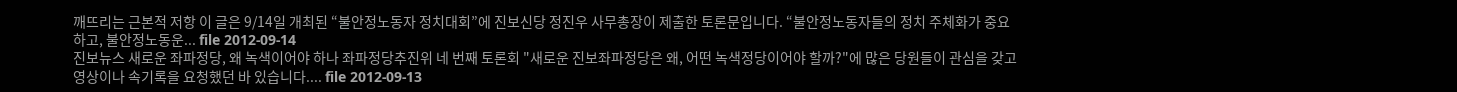깨뜨리는 근본적 저항 이 글은 9/14일 개최된 “불안정노동자 정치대회”에 진보신당 정진우 사무총장이 제출한 토론문입니다. “불안정노동자들의 정치 주체화가 중요하고, 불안정노동운... file 2012-09-14
진보뉴스 새로운 좌파정당, 왜 녹색이어야 하나 좌파정당추진위 네 번째 토론회 "새로운 진보좌파정당은 왜, 어떤 녹색정당이어야 할까?"에 많은 당원들이 관심을 갖고 영상이나 속기록을 요청했던 바 있습니다.... file 2012-09-13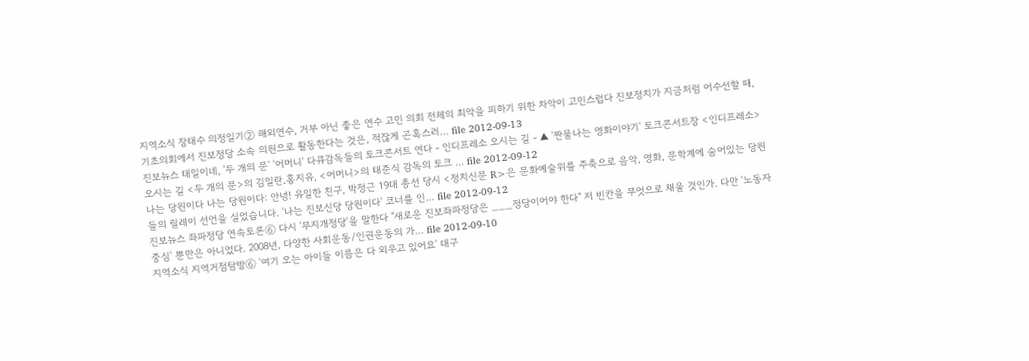지역소식 장태수 의정일기② 해외연수, 거부 아닌 좋은 연수 고민 의회 전체의 최악을 피하기 위한 차악이 고민스럽다 진보정치가 지금처럼 어수선할 때, 기초의회에서 진보정당 소속 의원으로 활동한다는 것은, 적잖게 곤혹스러... file 2012-09-13
진보뉴스 태일이네, '두 개의 문' '어머니' 다큐감독들의 토크콘서트 연다 - 인디프레소 오시는 길 - ▲ '짠물나는 영화이야기' 토크콘서트장 <인디프레소> 오시는 길 <두 개의 문>의 김일란․홍지유, <어머니>의 태준식 감독의 토크 ... file 2012-09-12
나는 당원이다 나는 당원이다: 안녕! 유일한 친구, 박정근 19대 총선 당시 <정치신문 R>은 문화예술위를 주축으로 음악, 영화, 문학계에 숨어있는 당원들의 릴레이 선언을 실었습니다. '나는 진보신당 당원이다' 코너를 인... file 2012-09-12
진보뉴스 좌파정당 연속토론⑥ 다시 '무지개정당'을 말한다 "새로운 진보좌파정당은 ___정당이어야 한다" 저 빈칸을 무엇으로 채울 것인가. 다만 '노동자 중심' 뿐만은 아니었다. 2008년, 다양한 사회운동/인권운동의 가... file 2012-09-10
지역소식 지역거점탐방⑥ '여기 오는 아이들 이름은 다 외우고 있어요' 대구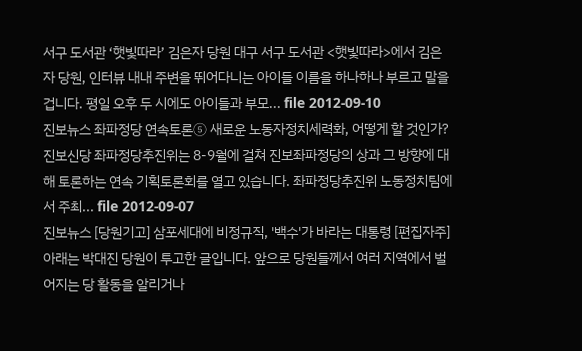서구 도서관 ‘햇빛따라’ 김은자 당원 대구 서구 도서관 <햇빛따라>에서 김은자 당원, 인터뷰 내내 주변을 뛰어다니는 아이들 이름을 하나하나 부르고 말을 겁니다. 평일 오후 두 시에도 아이들과 부모... file 2012-09-10
진보뉴스 좌파정당 연속토론⑤ 새로운 노동자정치세력화, 어떻게 할 것인가? 진보신당 좌파정당추진위는 8-9월에 걸쳐 진보좌파정당의 상과 그 방향에 대해 토론하는 연속 기획토론회를 열고 있습니다. 좌파정당추진위 노동정치팀에서 주최... file 2012-09-07
진보뉴스 [당원기고] 삼포세대에 비정규직, '백수'가 바라는 대통령 [편집자주] 아래는 박대진 당원이 투고한 글입니다. 앞으로 당원들께서 여러 지역에서 벌어지는 당 활동을 알리거나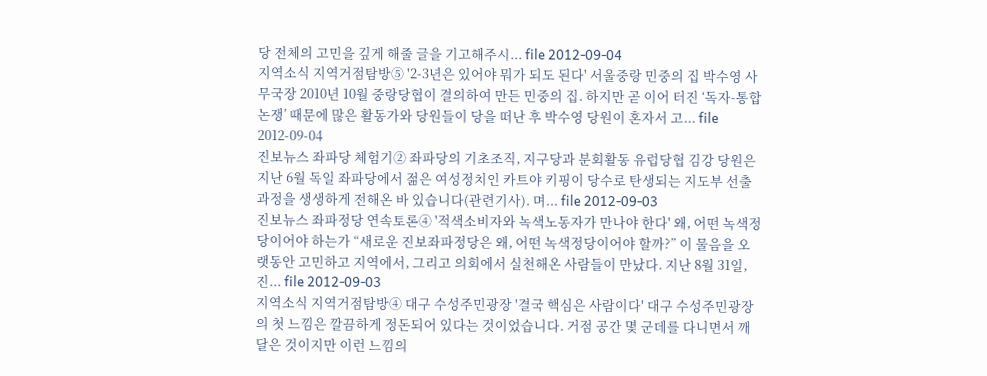당 전체의 고민을 깊게 해줄 글을 기고해주시... file 2012-09-04
지역소식 지역거점탐방⑤ '2-3년은 있어야 뭐가 되도 된다' 서울중랑 민중의 집 박수영 사무국장 2010년 10월 중랑당협이 결의하여 만든 민중의 집. 하지만 곧 이어 터진 ‘독자-통합 논쟁’ 때문에 많은 활동가와 당원들이 당을 떠난 후 박수영 당원이 혼자서 고... file 2012-09-04
진보뉴스 좌파당 체험기② 좌파당의 기초조직, 지구당과 분회활동 유럽당협 김강 당원은 지난 6월 독일 좌파당에서 젊은 여성정치인 카트야 키핑이 당수로 탄생되는 지도부 선출과정을 생생하게 전해온 바 있습니다(관련기사). 며... file 2012-09-03
진보뉴스 좌파정당 연속토론④ '적색소비자와 녹색노동자가 만나야 한다' 왜, 어떤 녹색정당이어야 하는가 “새로운 진보좌파정당은 왜, 어떤 녹색정당이어야 할까?” 이 물음을 오랫동안 고민하고 지역에서, 그리고 의회에서 실천해온 사람들이 만났다. 지난 8월 31일, 진... file 2012-09-03
지역소식 지역거점탐방④ 대구 수성주민광장 '결국 핵심은 사람이다' 대구 수성주민광장의 첫 느낌은 깔끔하게 정돈되어 있다는 것이었습니다. 거점 공간 몇 군데를 다니면서 깨달은 것이지만 이런 느낌의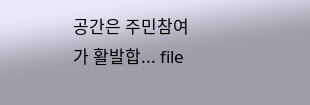공간은 주민참여가 활발합... file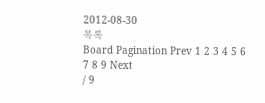2012-08-30
목록
Board Pagination Prev 1 2 3 4 5 6 7 8 9 Next
/ 9